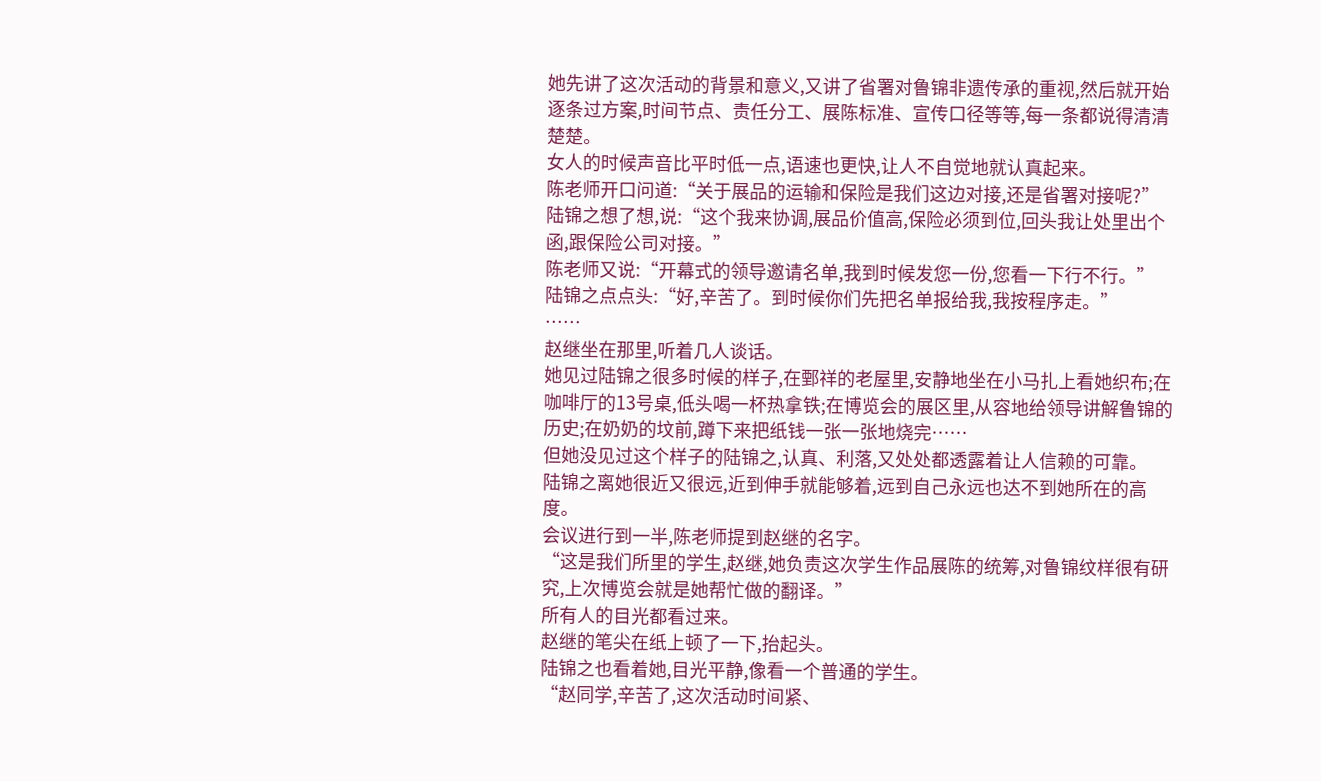她先讲了这次活动的背景和意义,又讲了省署对鲁锦非遗传承的重视,然后就开始逐条过方案,时间节点、责任分工、展陈标准、宣传口径等等,每一条都说得清清楚楚。
女人的时候声音比平时低一点,语速也更快,让人不自觉地就认真起来。
陈老师开口问道:“关于展品的运输和保险是我们这边对接,还是省署对接呢?”
陆锦之想了想,说:“这个我来协调,展品价值高,保险必须到位,回头我让处里出个函,跟保险公司对接。”
陈老师又说:“开幕式的领导邀请名单,我到时候发您一份,您看一下行不行。”
陆锦之点点头:“好,辛苦了。到时候你们先把名单报给我,我按程序走。”
……
赵继坐在那里,听着几人谈话。
她见过陆锦之很多时候的样子,在鄄祥的老屋里,安静地坐在小马扎上看她织布;在咖啡厅的13号桌,低头喝一杯热拿铁;在博览会的展区里,从容地给领导讲解鲁锦的历史;在奶奶的坟前,蹲下来把纸钱一张一张地烧完……
但她没见过这个样子的陆锦之,认真、利落,又处处都透露着让人信赖的可靠。
陆锦之离她很近又很远,近到伸手就能够着,远到自己永远也达不到她所在的高度。
会议进行到一半,陈老师提到赵继的名字。
“这是我们所里的学生,赵继,她负责这次学生作品展陈的统筹,对鲁锦纹样很有研究,上次博览会就是她帮忙做的翻译。”
所有人的目光都看过来。
赵继的笔尖在纸上顿了一下,抬起头。
陆锦之也看着她,目光平静,像看一个普通的学生。
“赵同学,辛苦了,这次活动时间紧、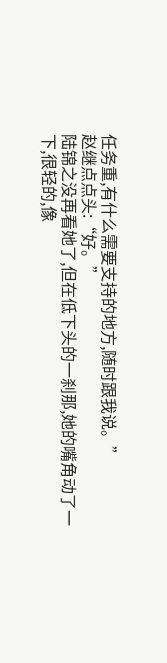任务重,有什么需要支持的地方,随时跟我说。”
赵继点点头:“好。”
陆锦之没再看她了,但在低下头的一刹那,她的嘴角动了一下,很轻的,像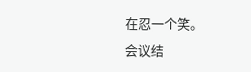在忍一个笑。
会议结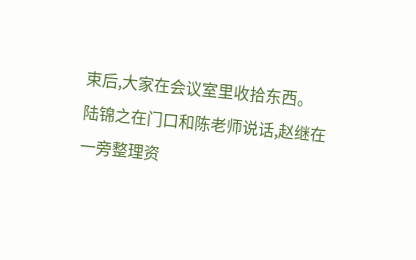束后,大家在会议室里收拾东西。
陆锦之在门口和陈老师说话,赵继在一旁整理资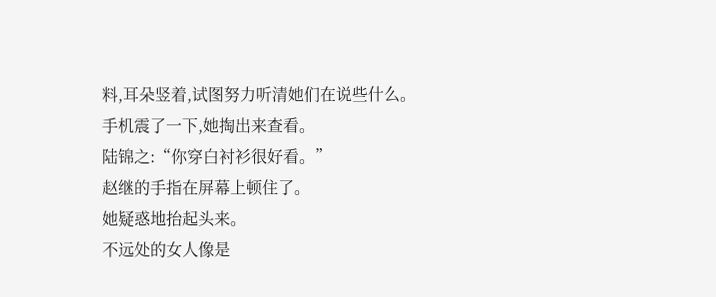料,耳朵竖着,试图努力听清她们在说些什么。
手机震了一下,她掏出来查看。
陆锦之:“你穿白衬衫很好看。”
赵继的手指在屏幕上顿住了。
她疑惑地抬起头来。
不远处的女人像是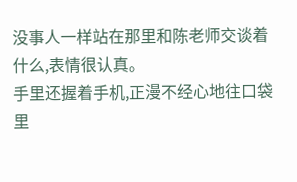没事人一样站在那里和陈老师交谈着什么,表情很认真。
手里还握着手机,正漫不经心地往口袋里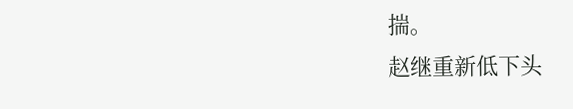揣。
赵继重新低下头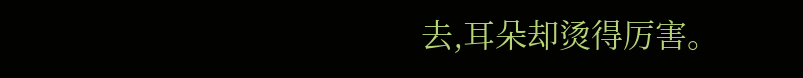去,耳朵却烫得厉害。